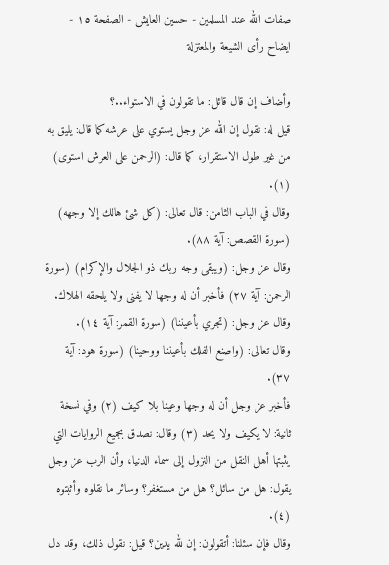صفات الله عند المسلمين - حسين العايش - الصفحة ١٥ - ايضاح رأى الشيعة والمعتزلة

وأضاف إن قال قائل: ما تقولون في الاستواء..؟
قيل له: نقول إن الله عز وجل يستوي على عرشه كما قال: يليق به من غير طول الاستقرار، كما قال: (الرحمن على العرش استوى) (١).
وقال في الباب الثامن: قال تعالى: (كل شئ هالك إلا وجهه) (سورة القصص: آية ٨٨).
وقال عز وجل: (ويبقى وجه ربك ذو الجلال والإكرام) (سورة الرحمن: آية ٢٧) فأخبر أن له وجها لا يفنى ولا يلحقه الهلاك.
وقال عز وجل: (تجري بأعيننا) (سورة القمر: آية ١٤).
وقال تعالى: (واصنع الفلك بأعيننا ووحينا) (سورة هود: آية ٣٧).
فأخبر عز وجل أن له وجها وعينا بلا كيف (٢) وفي نسخة ثانية: لا يكيف ولا يحد (٣) وقال: نصدق بجميع الروايات التي يثبتها أهل النقل من النزول إلى سماء الدنيا، وأن الرب عز وجل يقول: هل من سائل؟ هل من مستغفر؟ وسائر ما نقلوه وأثبتوه (٤).
وقال فإن سئلنا: أتقولون: إن لله يدين؟ قيل: نقول ذلك، وقد دل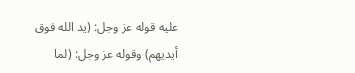عليه قوله عز وجل: (يد الله فوق أيديهم) وقوله عز وجل: (لما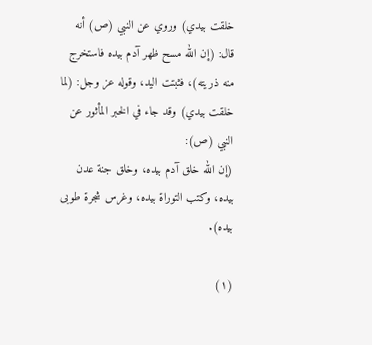خلقت بيدي) وروي عن النبي (ص) أنه قال: (إن الله مسح ظهر آدم بيده فاستخرج منه ذريته)، فثبتت اليد، وقوله عز وجل: (لما خلقت بيدي) وقد جاء في الخبر المأثور عن النبي (ص):
(إن الله خلق آدم بيده، وخلق جنة عدن بيده، وكتب التوراة بيده، وغرس شجرة طوبى بيده).

(١)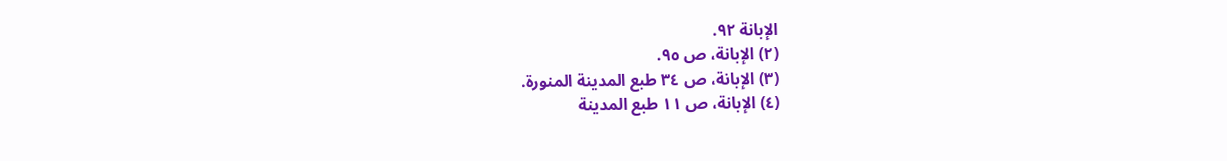الإبانة ٩٢.
(٢) الإبانة، ص ٩٥.
(٣) الإبانة، ص ٣٤ طبع المدينة المنورة.
(٤) الإبانة، ص ١١ طبع المدينة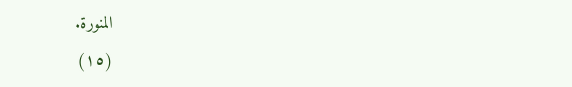المنورة.
(١٥)